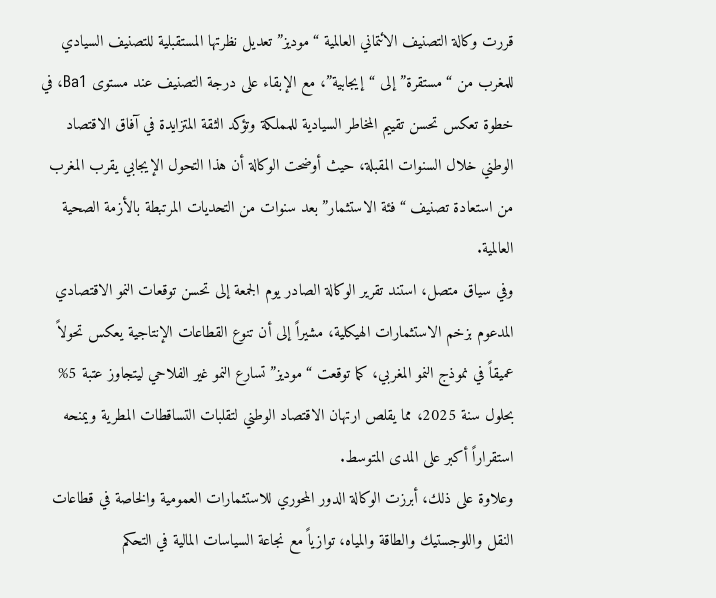قررت وكالة التصنيف الائتماني العالمية “موديز” تعديل نظرتها المستقبلية للتصنيف السيادي للمغرب من “مستقرة” إلى “إيجابية”، مع الإبقاء على درجة التصنيف عند مستوى Ba1، في خطوة تعكس تحسن تقييم المخاطر السيادية للمملكة وتؤكد الثقة المتزايدة في آفاق الاقتصاد الوطني خلال السنوات المقبلة، حيث أوضحت الوكالة أن هذا التحول الإيجابي يقرب المغرب من استعادة تصنيف “فئة الاستثمار” بعد سنوات من التحديات المرتبطة بالأزمة الصحية العالمية.
وفي سياق متصل، استند تقرير الوكالة الصادر يوم الجمعة إلى تحسن توقعات النمو الاقتصادي المدعوم بزخم الاستثمارات الهيكلية، مشيراً إلى أن تنوع القطاعات الإنتاجية يعكس تحولاً عميقاً في نموذج النمو المغربي، كما توقعت “موديز” تسارع النمو غير الفلاحي ليتجاوز عتبة 5% بحلول سنة 2025، مما يقلص ارتهان الاقتصاد الوطني لتقلبات التساقطات المطرية ويمنحه استقراراً أكبر على المدى المتوسط.
وعلاوة على ذلك، أبرزت الوكالة الدور المحوري للاستثمارات العمومية والخاصة في قطاعات النقل واللوجستيك والطاقة والمياه، توازياً مع نجاعة السياسات المالية في التحكم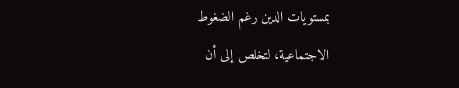بمستويات الدين رغم الضغوط الاجتماعية، لتخلص إلى أن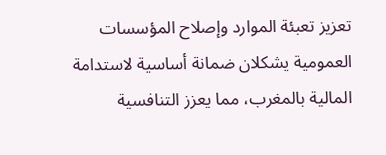تعزيز تعبئة الموارد وإصلاح المؤسسات العمومية يشكلان ضمانة أساسية لاستدامة المالية بالمغرب، مما يعزز التنافسية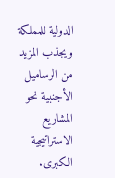الدولية للمملكة ويجذب المزيد من الرساميل الأجنبية نحو المشاريع الاستراتيجية الكبرى.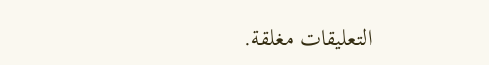التعليقات مغلقة.